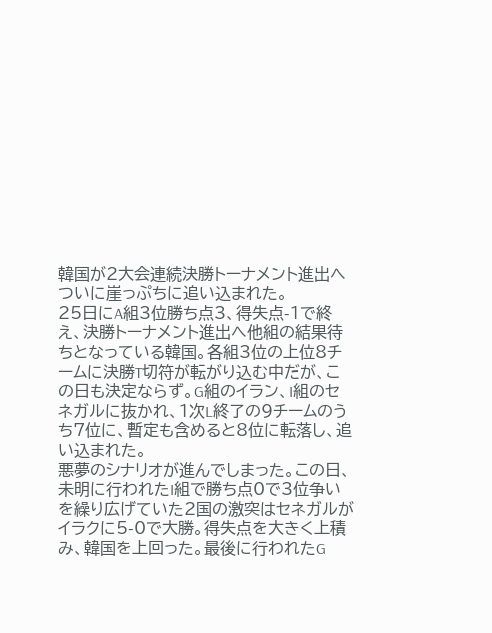韓国が2大会連続決勝トーナメント進出へついに崖っぷちに追い込まれた。
25日にA組3位勝ち点3、得失点-1で終え、決勝トーナメント進出へ他組の結果待ちとなっている韓国。各組3位の上位8チームに決勝T切符が転がり込む中だが、この日も決定ならず。G組のイラン、I組のセネガルに抜かれ、1次L終了の9チームのうち7位に、暫定も含めると8位に転落し、追い込まれた。
悪夢のシナリオが進んでしまった。この日、未明に行われたI組で勝ち点0で3位争いを繰り広げていた2国の激突はセネガルがイラクに5-0で大勝。得失点を大きく上積み、韓国を上回った。最後に行われたG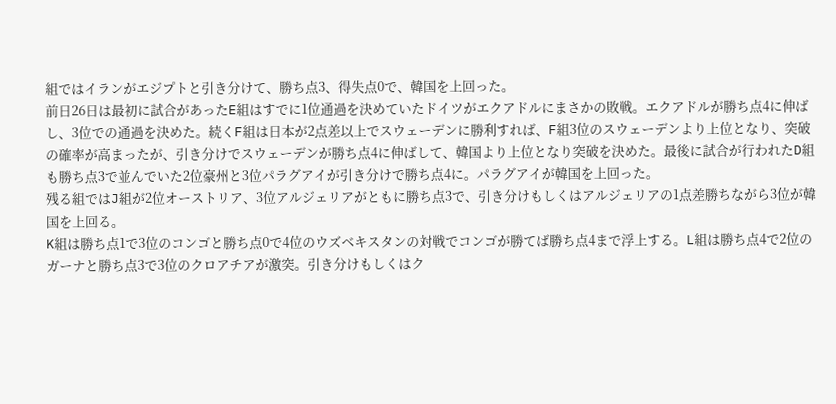組ではイランがエジプトと引き分けて、勝ち点3、得失点0で、韓国を上回った。
前日26日は最初に試合があったE組はすでに1位通過を決めていたドイツがエクアドルにまさかの敗戦。エクアドルが勝ち点4に伸ばし、3位での通過を決めた。続くF組は日本が2点差以上でスウェーデンに勝利すれば、F組3位のスウェーデンより上位となり、突破の確率が高まったが、引き分けでスウェーデンが勝ち点4に伸ばして、韓国より上位となり突破を決めた。最後に試合が行われたD組も勝ち点3で並んでいた2位豪州と3位パラグアイが引き分けで勝ち点4に。パラグアイが韓国を上回った。
残る組ではJ組が2位オーストリア、3位アルジェリアがともに勝ち点3で、引き分けもしくはアルジェリアの1点差勝ちながら3位が韓国を上回る。
K組は勝ち点1で3位のコンゴと勝ち点0で4位のウズベキスタンの対戦でコンゴが勝てば勝ち点4まで浮上する。L組は勝ち点4で2位のガーナと勝ち点3で3位のクロアチアが激突。引き分けもしくはク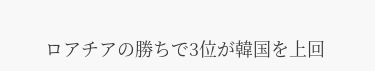ロアチアの勝ちで3位が韓国を上回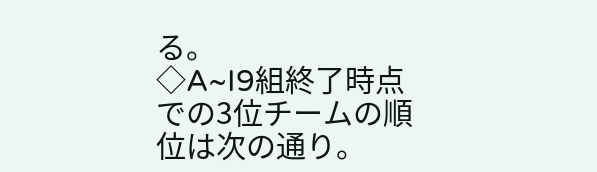る。
◇A~I9組終了時点での3位チームの順位は次の通り。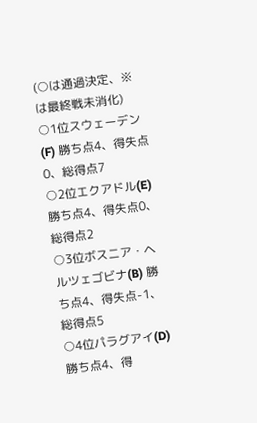(○は通過決定、※は最終戦未消化)
○1位スウェーデン(F) 勝ち点4、得失点0、総得点7
○2位エクアドル(E) 勝ち点4、得失点0、総得点2
○3位ボスニア・ヘルツェゴビナ(B) 勝ち点4、得失点-1、総得点5
○4位パラグアイ(D) 勝ち点4、得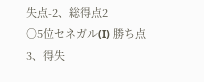失点-2、総得点2
○5位セネガル(I) 勝ち点3、得失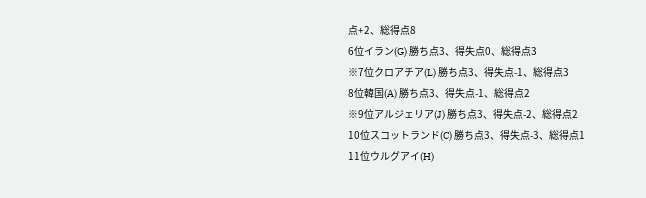点+2、総得点8
6位イラン(G) 勝ち点3、得失点0、総得点3
※7位クロアチア(L) 勝ち点3、得失点-1、総得点3
8位韓国(A) 勝ち点3、得失点-1、総得点2
※9位アルジェリア(J) 勝ち点3、得失点-2、総得点2
10位スコットランド(C) 勝ち点3、得失点-3、総得点1
11位ウルグアイ(H)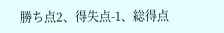勝ち点2、得失点-1、総得点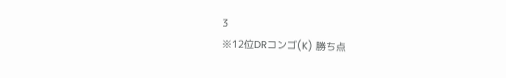3
※12位DRコンゴ(K) 勝ち点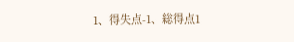1、得失点-1、総得点1